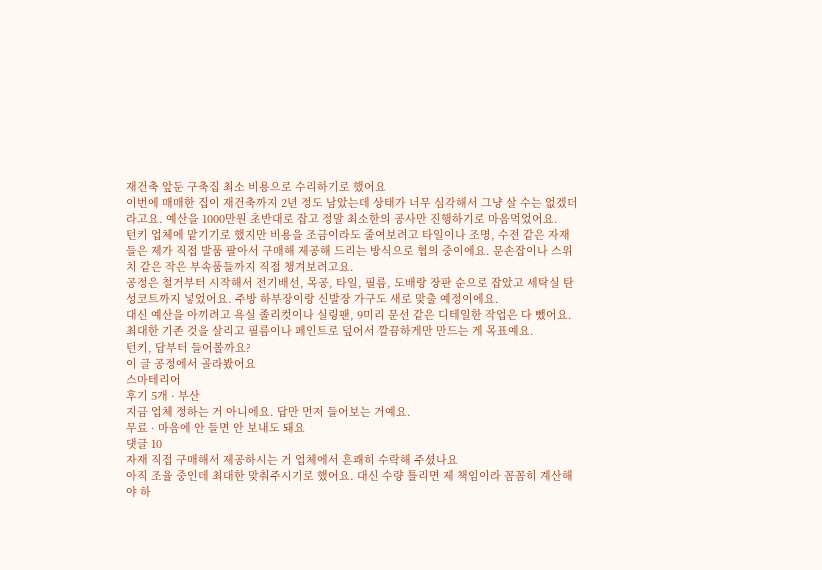재건축 앞둔 구축집 최소 비용으로 수리하기로 했어요
이번에 매매한 집이 재건축까지 2년 정도 남았는데 상태가 너무 심각해서 그냥 살 수는 없겠더라고요. 예산을 1000만원 초반대로 잡고 정말 최소한의 공사만 진행하기로 마음먹었어요.
턴키 업체에 맡기기로 했지만 비용을 조금이라도 줄여보려고 타일이나 조명, 수전 같은 자재들은 제가 직접 발품 팔아서 구매해 제공해 드리는 방식으로 협의 중이에요. 문손잡이나 스위치 같은 작은 부속품들까지 직접 챙겨보려고요.
공정은 철거부터 시작해서 전기배선, 목공, 타일, 필름, 도배랑 장판 순으로 잡았고 세탁실 탄성코트까지 넣었어요. 주방 하부장이랑 신발장 가구도 새로 맞출 예정이에요.
대신 예산을 아끼려고 욕실 졸리컷이나 실링팬, 9미리 문선 같은 디테일한 작업은 다 뺐어요. 최대한 기존 것을 살리고 필름이나 페인트로 덮어서 깔끔하게만 만드는 게 목표예요.
턴키, 답부터 들어볼까요?
이 글 공정에서 골라봤어요
스마테리어
후기 5개 · 부산
지금 업체 정하는 거 아니에요. 답만 먼저 들어보는 거예요.
무료 · 마음에 안 들면 안 보내도 돼요
댓글 10
자재 직접 구매해서 제공하시는 거 업체에서 흔쾌히 수락해 주셨나요
아직 조율 중인데 최대한 맞춰주시기로 했어요. 대신 수량 틀리면 제 책임이라 꼼꼼히 계산해야 하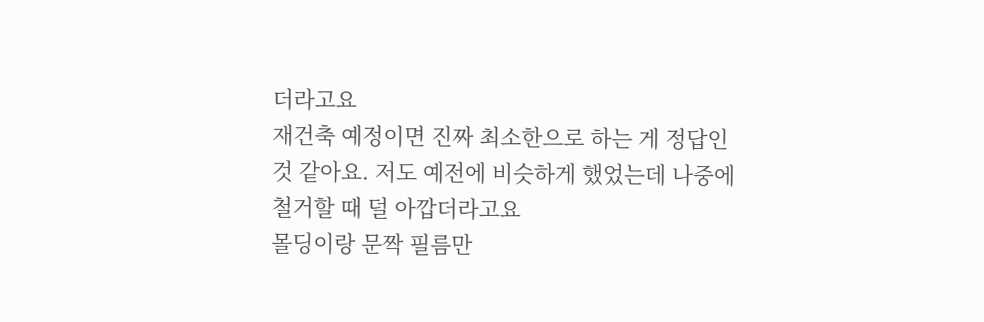더라고요
재건축 예정이면 진짜 최소한으로 하는 게 정답인 것 같아요. 저도 예전에 비슷하게 했었는데 나중에 철거할 때 덜 아깝더라고요
몰딩이랑 문짝 필름만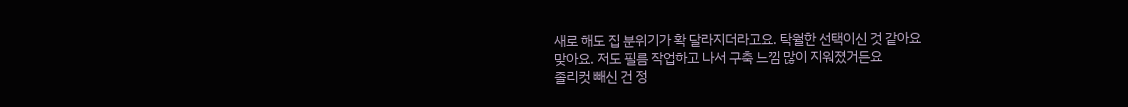새로 해도 집 분위기가 확 달라지더라고요. 탁월한 선택이신 것 같아요
맞아요. 저도 필름 작업하고 나서 구축 느낌 많이 지워졌거든요
졸리컷 빼신 건 정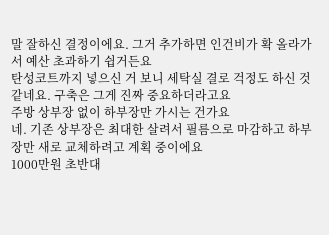말 잘하신 결정이에요. 그거 추가하면 인건비가 확 올라가서 예산 초과하기 쉽거든요
탄성코트까지 넣으신 거 보니 세탁실 결로 걱정도 하신 것 같네요. 구축은 그게 진짜 중요하더라고요
주방 상부장 없이 하부장만 가시는 건가요
네. 기존 상부장은 최대한 살려서 필름으로 마감하고 하부장만 새로 교체하려고 계획 중이에요
1000만원 초반대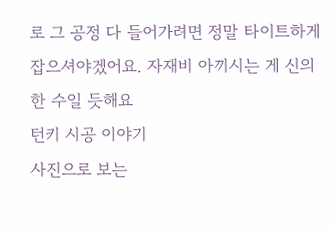로 그 공정 다 들어가려면 정말 타이트하게 잡으셔야겠어요. 자재비 아끼시는 게 신의 한 수일 듯해요
턴키 시공 이야기
사진으로 보는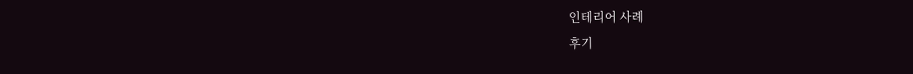인테리어 사례
후기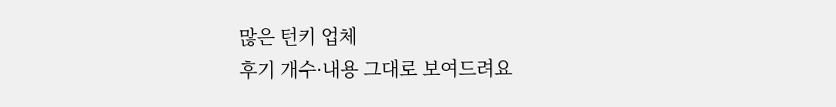많은 턴키 업체
후기 개수·내용 그대로 보여드려요